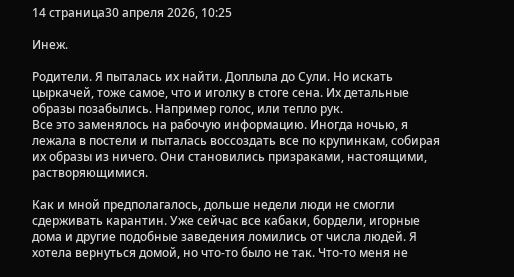14 страница30 апреля 2026, 10:25

Инеж.

Родители. Я пыталась их найти. Доплыла до Сули. Но искать цыркачей, тоже самое, что и иголку в стоге сена. Их детальные образы позабылись. Например голос, или тепло рук.
Все это заменялось на рабочую информацию. Иногда ночью, я лежала в постели и пыталась воссоздать все по крупинкам, собирая их образы из ничего. Они становились призраками, настоящими, растворяющимися.

Как и мной предполагалось, дольше недели люди не смогли сдерживать карантин. Уже сейчас все кабаки, бордели, игорные дома и другие подобные заведения ломились от числа людей. Я хотела вернуться домой, но что-то было не так. Что-то меня не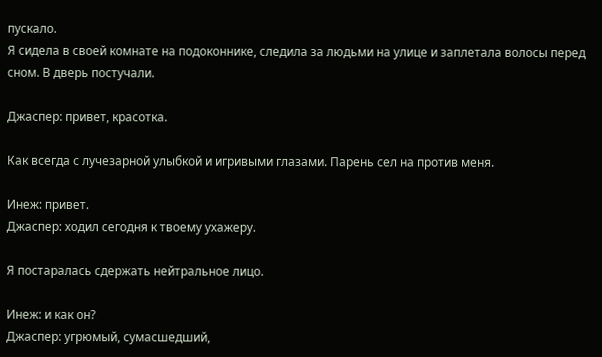пускало.
Я сидела в своей комнате на подоконнике, следила за людьми на улице и заплетала волосы перед сном. В дверь постучали.

Джаспер: привет, красотка.

Как всегда с лучезарной улыбкой и игривыми глазами. Парень сел на против меня.

Инеж: привет.
Джаспер: ходил сегодня к твоему ухажеру.

Я постаралась сдержать нейтральное лицо.

Инеж: и как он?
Джаспер: угрюмый, сумасшедший,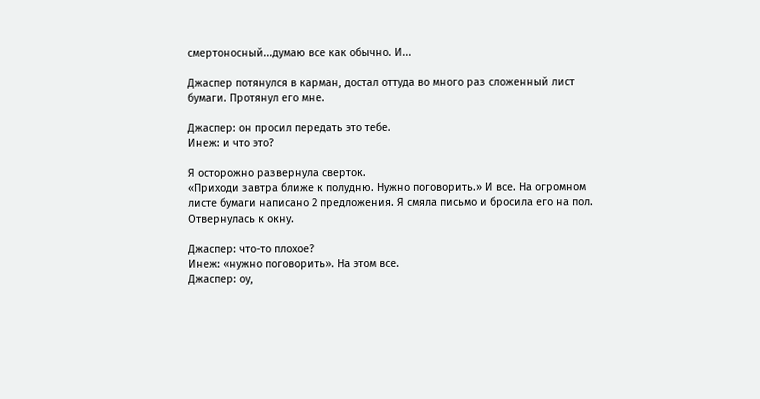смертоносный...думаю все как обычно. И...

Джаспер потянулся в карман, достал оттуда во много раз сложенный лист бумаги. Протянул его мне.

Джаспер: он просил передать это тебе.
Инеж: и что это?

Я осторожно развернула сверток.
«Приходи завтра ближе к полудню. Нужно поговорить.» И все. На огромном листе бумаги написано 2 предложения. Я смяла письмо и бросила его на пол. Отвернулась к окну.

Джаспер: что-то плохое?
Инеж: «нужно поговорить». На этом все.
Джаспер: оу,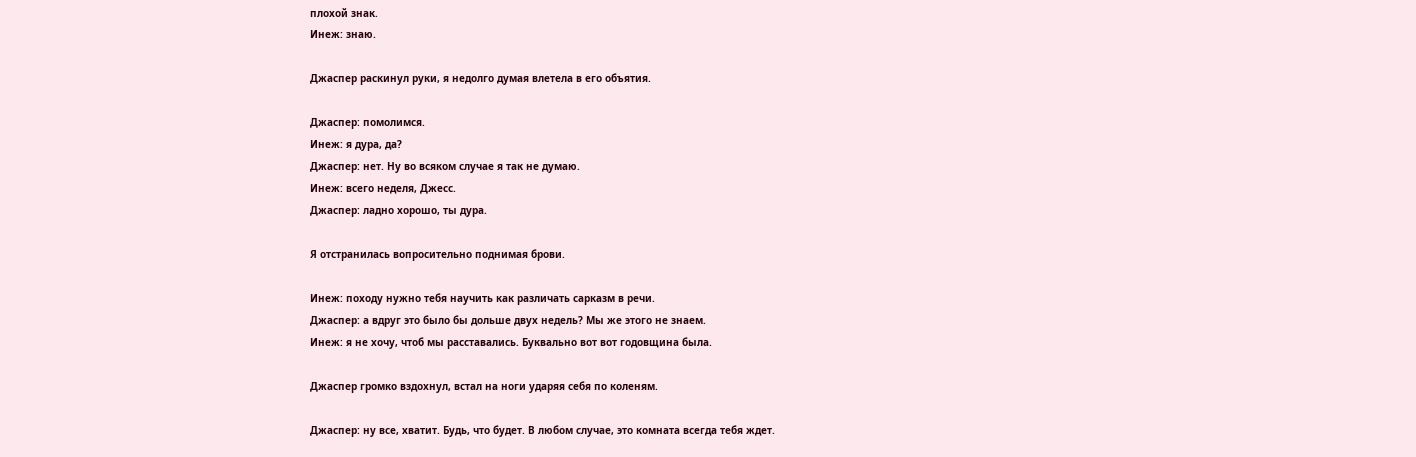плохой знак.
Инеж: знаю.

Джаспер раскинул руки, я недолго думая влетела в его объятия.

Джаспер: помолимся.
Инеж: я дура, да?
Джаспер: нет. Ну во всяком случае я так не думаю.
Инеж: всего неделя, Джесс.
Джаспер: ладно хорошо, ты дура.

Я отстранилась вопросительно поднимая брови.

Инеж: походу нужно тебя научить как различать сарказм в речи.
Джаспер: а вдруг это было бы дольше двух недель? Мы же этого не знаем.
Инеж: я не хочу, чтоб мы расставались. Буквально вот вот годовщина была.

Джаспер громко вздохнул, встал на ноги ударяя себя по коленям.

Джаспер: ну все, хватит. Будь, что будет. В любом случае, это комната всегда тебя ждет.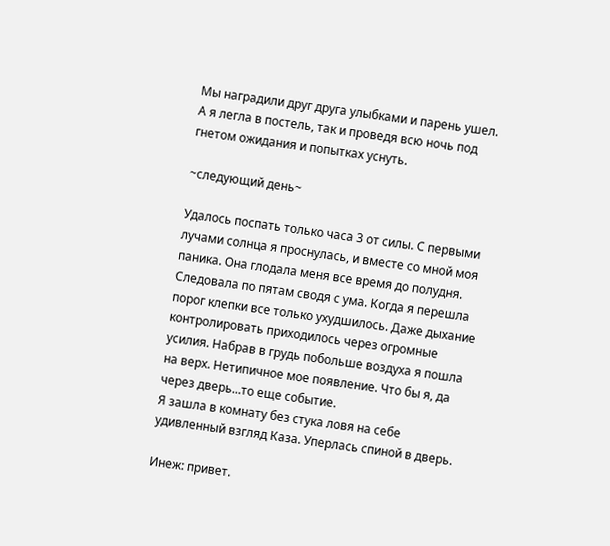Мы наградили друг друга улыбками и парень ушел. А я легла в постель, так и проведя всю ночь под гнетом ожидания и попытках уснуть.

~следующий день~

Удалось поспать только часа 3 от силы. С первыми лучами солнца я проснулась, и вместе со мной моя паника. Она глодала меня все время до полудня. Следовала по пятам сводя с ума. Когда я перешла порог клепки все только ухудшилось. Даже дыхание контролировать приходилось через огромные усилия. Набрав в грудь побольше воздуха я пошла на верх. Нетипичное мое появление. Что бы я, да через дверь...то еще событие.
Я зашла в комнату без стука ловя на себе удивленный взгляд Каза. Уперлась спиной в дверь.

Инеж: привет.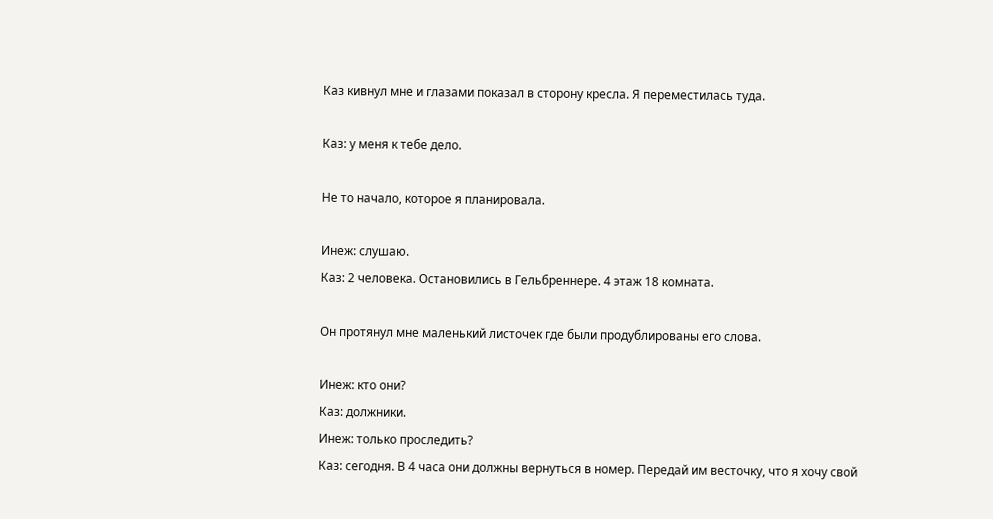Каз кивнул мне и глазами показал в сторону кресла. Я переместилась туда.

Каз: у меня к тебе дело.

Не то начало, которое я планировала.

Инеж: слушаю.
Каз: 2 человека. Остановились в Гельбреннере. 4 этаж 18 комната.

Он протянул мне маленький листочек где были продублированы его слова.

Инеж: кто они?
Каз: должники.
Инеж: только проследить?
Каз: сегодня. В 4 часа они должны вернуться в номер. Передай им весточку, что я хочу свой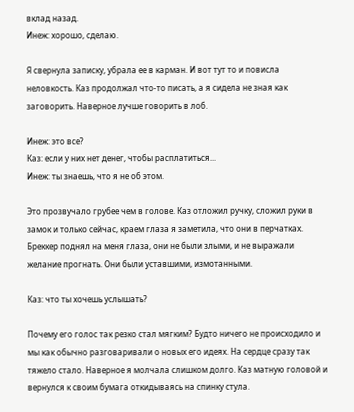вклад назад.
Инеж: хорошо, сделаю.

Я свернула записку, убрала ее в карман. И вот тут то и повисла неловкость. Каз продолжал что-то писать, а я сидела не зная как заговорить. Наверное лучше говорить в лоб.

Инеж: это все?
Каз: если у них нет денег, чтобы расплатиться...
Инеж: ты знаешь, что я не об этом.

Это прозвучало грубее чем в голове. Каз отложил ручку, сложил руки в замок и только сейчас, краем глаза я заметила, что они в перчатках. Бреккер поднял на меня глаза, они не были злыми, и не выражали желание прогнать. Они были уставшими, измотанными.

Каз: что ты хочешь услышать?

Почему его голос так резко стал мягким? Будто ничего не происходило и мы как обычно разговаривали о новых его идеях. На сердце сразу так тяжело стало. Наверное я молчала слишком долго. Каз матную головой и вернулся к своим бумага откидываясь на спинку стула.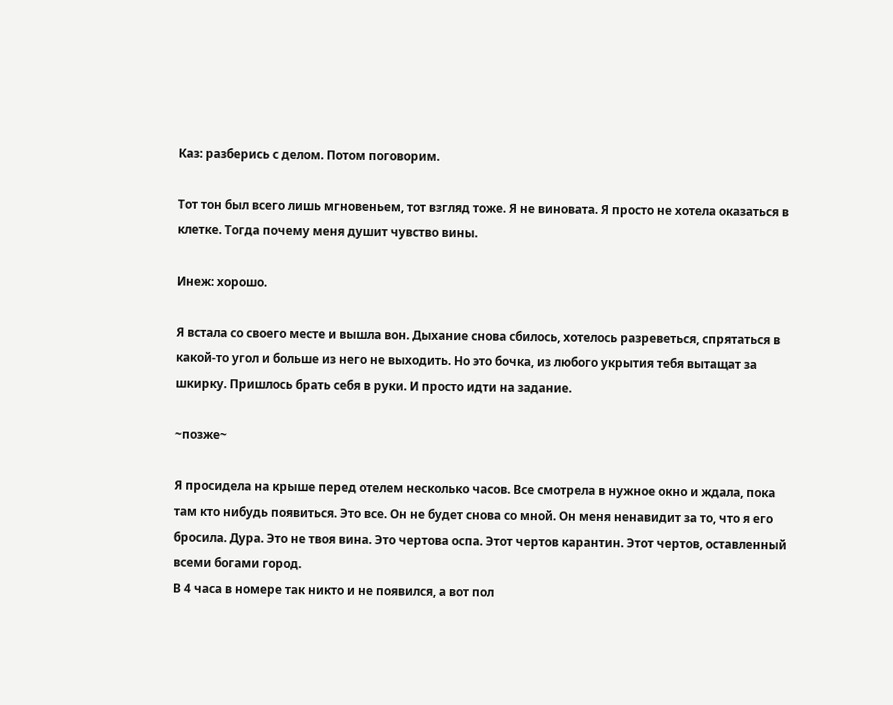Каз: разберись с делом. Потом поговорим.

Тот тон был всего лишь мгновеньем, тот взгляд тоже. Я не виновата. Я просто не хотела оказаться в клетке. Тогда почему меня душит чувство вины.

Инеж: хорошо.

Я встала со своего месте и вышла вон. Дыхание снова сбилось, хотелось разреветься, спрятаться в какой-то угол и больше из него не выходить. Но это бочка, из любого укрытия тебя вытащат за шкирку. Пришлось брать себя в руки. И просто идти на задание.

~позже~

Я просидела на крыше перед отелем несколько часов. Все смотрела в нужное окно и ждала, пока там кто нибудь появиться. Это все. Он не будет снова со мной. Он меня ненавидит за то, что я его бросила. Дура. Это не твоя вина. Это чертова оспа. Этот чертов карантин. Этот чертов, оставленный всеми богами город.
В 4 часа в номере так никто и не появился, а вот пол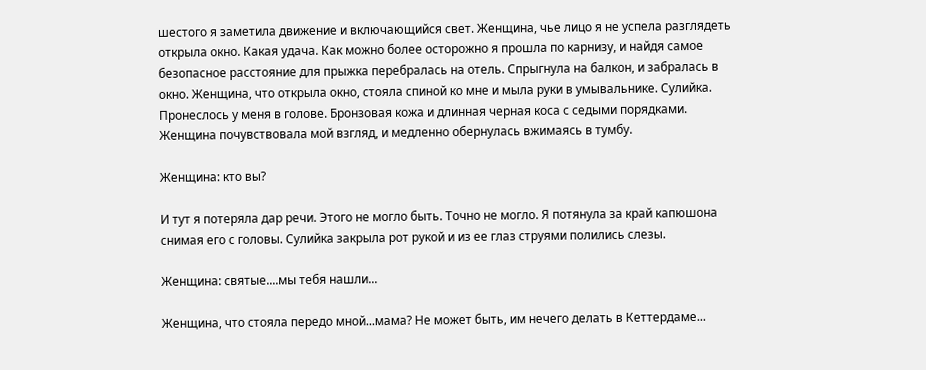шестого я заметила движение и включающийся свет. Женщина, чье лицо я не успела разглядеть открыла окно. Какая удача. Как можно более осторожно я прошла по карнизу, и найдя самое безопасное расстояние для прыжка перебралась на отель. Спрыгнула на балкон, и забралась в окно. Женщина, что открыла окно, стояла спиной ко мне и мыла руки в умывальнике. Сулийка. Пронеслось у меня в голове. Бронзовая кожа и длинная черная коса с седыми порядками.
Женщина почувствовала мой взгляд, и медленно обернулась вжимаясь в тумбу.

Женщина: кто вы?

И тут я потеряла дар речи. Этого не могло быть. Точно не могло. Я потянула за край капюшона снимая его с головы. Сулийка закрыла рот рукой и из ее глаз струями полились слезы.

Женщина: святые....мы тебя нашли...

Женщина, что стояла передо мной...мама? Не может быть, им нечего делать в Кеттердаме...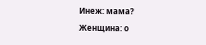Инеж: мама?
Женщина: о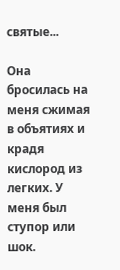святые...

Она бросилась на меня сжимая в объятиях и крадя кислород из легких. У меня был ступор или шок.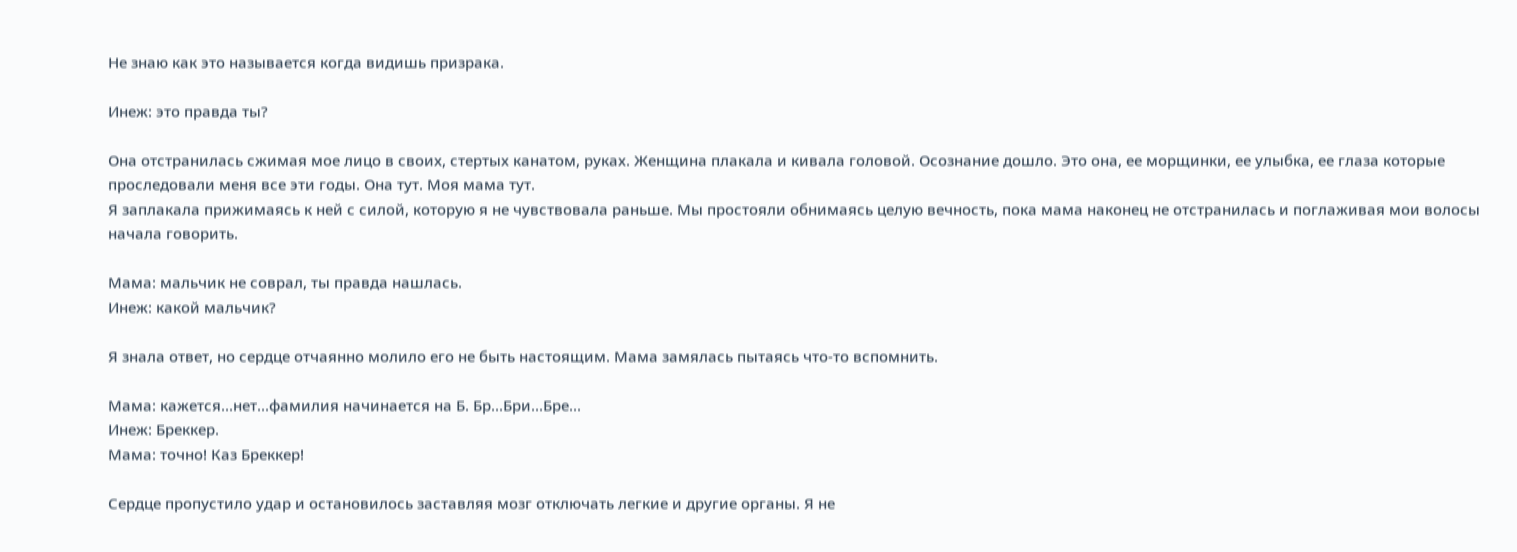Не знаю как это называется когда видишь призрака.

Инеж: это правда ты?

Она отстранилась сжимая мое лицо в своих, стертых канатом, руках. Женщина плакала и кивала головой. Осознание дошло. Это она, ее морщинки, ее улыбка, ее глаза которые проследовали меня все эти годы. Она тут. Моя мама тут.
Я заплакала прижимаясь к ней с силой, которую я не чувствовала раньше. Мы простояли обнимаясь целую вечность, пока мама наконец не отстранилась и поглаживая мои волосы начала говорить.

Мама: мальчик не соврал, ты правда нашлась.
Инеж: какой мальчик?

Я знала ответ, но сердце отчаянно молило его не быть настоящим. Мама замялась пытаясь что-то вспомнить.

Мама: кажется...нет...фамилия начинается на Б. Бр...Бри...Бре...
Инеж: Бреккер.
Мама: точно! Каз Бреккер!

Сердце пропустило удар и остановилось заставляя мозг отключать легкие и другие органы. Я не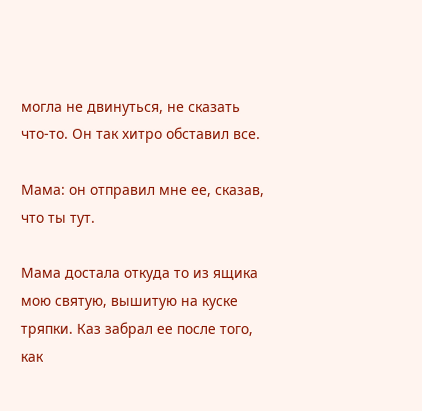могла не двинуться, не сказать что-то. Он так хитро обставил все.

Мама: он отправил мне ее, сказав, что ты тут.

Мама достала откуда то из ящика мою святую, вышитую на куске тряпки. Каз забрал ее после того, как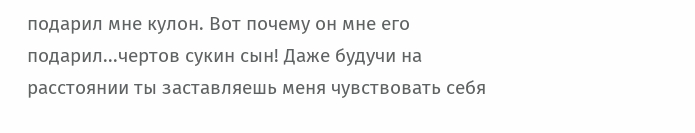подарил мне кулон. Вот почему он мне его подарил...чертов сукин сын! Даже будучи на расстоянии ты заставляешь меня чувствовать себя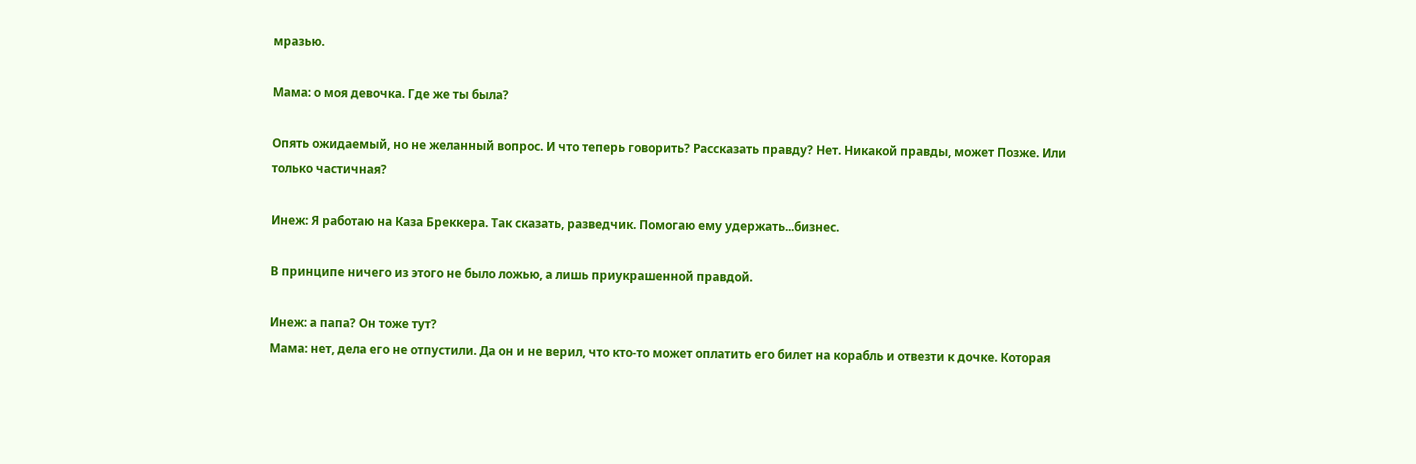мразью.

Мама: о моя девочка. Где же ты была?

Опять ожидаемый, но не желанный вопрос. И что теперь говорить? Рассказать правду? Нет. Никакой правды, может Позже. Или только частичная?

Инеж: Я работаю на Каза Бреккера. Так сказать, разведчик. Помогаю ему удержать...бизнес.

В принципе ничего из этого не было ложью, а лишь приукрашенной правдой.

Инеж: а папа? Он тоже тут?
Мама: нет, дела его не отпустили. Да он и не верил, что кто-то может оплатить его билет на корабль и отвезти к дочке. Которая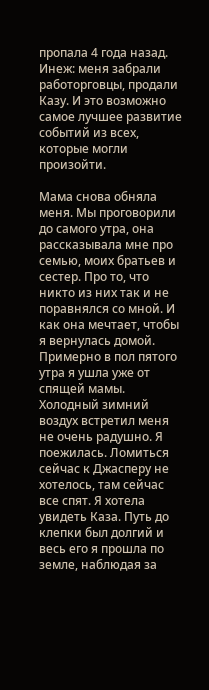пропала 4 года назад.
Инеж: меня забрали работорговцы, продали Казу. И это возможно самое лучшее развитие событий из всех, которые могли произойти.

Мама снова обняла меня. Мы проговорили до самого утра, она рассказывала мне про семью, моих братьев и сестер. Про то, что никто из них так и не поравнялся со мной. И как она мечтает, чтобы я вернулась домой.
Примерно в пол пятого утра я ушла уже от спящей мамы.
Холодный зимний воздух встретил меня не очень радушно. Я поежилась. Ломиться сейчас к Джасперу не хотелось, там сейчас все спят. Я хотела увидеть Каза. Путь до клепки был долгий и весь его я прошла по земле, наблюдая за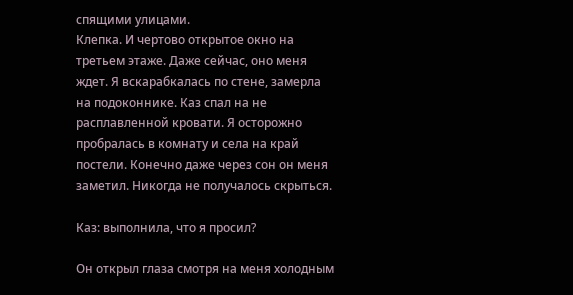спящими улицами.
Клепка. И чертово открытое окно на третьем этаже. Даже сейчас, оно меня ждет. Я вскарабкалась по стене, замерла на подоконнике. Каз спал на не расплавленной кровати. Я осторожно пробралась в комнату и села на край постели. Конечно даже через сон он меня заметил. Никогда не получалось скрыться.

Каз: выполнила, что я просил?

Он открыл глаза смотря на меня холодным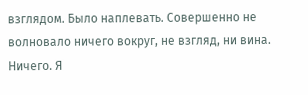взглядом. Было наплевать. Совершенно не волновало ничего вокруг, не взгляд, ни вина. Ничего. Я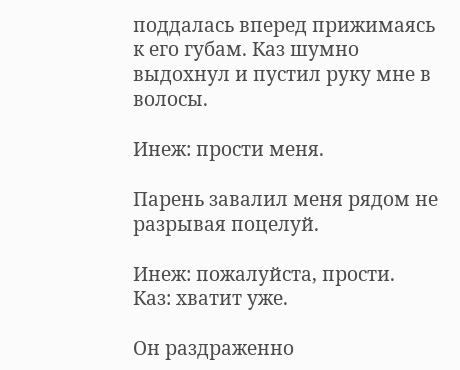поддалась вперед прижимаясь к его губам. Каз шумно выдохнул и пустил руку мне в волосы.

Инеж: прости меня.

Парень завалил меня рядом не разрывая поцелуй.

Инеж: пожалуйста, прости.
Каз: хватит уже.

Он раздраженно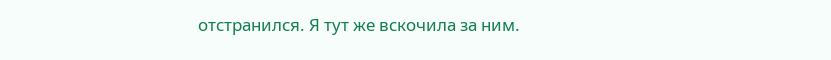отстранился. Я тут же вскочила за ним.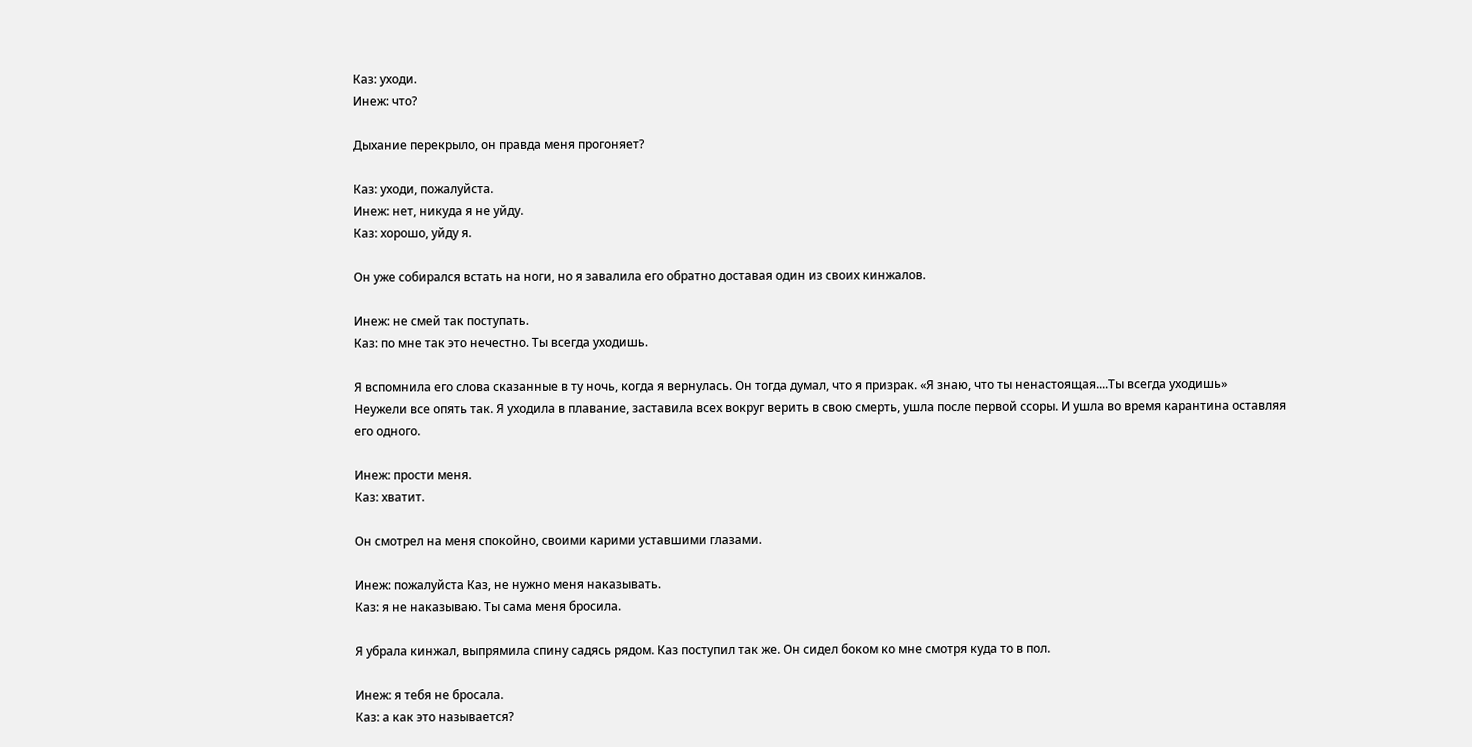Каз: уходи.
Инеж: что?

Дыхание перекрыло, он правда меня прогоняет?

Каз: уходи, пожалуйста.
Инеж: нет, никуда я не уйду.
Каз: хорошо, уйду я.

Он уже собирался встать на ноги, но я завалила его обратно доставая один из своих кинжалов.

Инеж: не смей так поступать.
Каз: по мне так это нечестно. Ты всегда уходишь.

Я вспомнила его слова сказанные в ту ночь, когда я вернулась. Он тогда думал, что я призрак. «Я знаю, что ты ненастоящая....Ты всегда уходишь»
Неужели все опять так. Я уходила в плавание, заставила всех вокруг верить в свою смерть, ушла после первой ссоры. И ушла во время карантина оставляя его одного.

Инеж: прости меня.
Каз: хватит.

Он смотрел на меня спокойно, своими карими уставшими глазами.

Инеж: пожалуйста Каз, не нужно меня наказывать.
Каз: я не наказываю. Ты сама меня бросила.

Я убрала кинжал, выпрямила спину садясь рядом. Каз поступил так же. Он сидел боком ко мне смотря куда то в пол.

Инеж: я тебя не бросала.
Каз: а как это называется?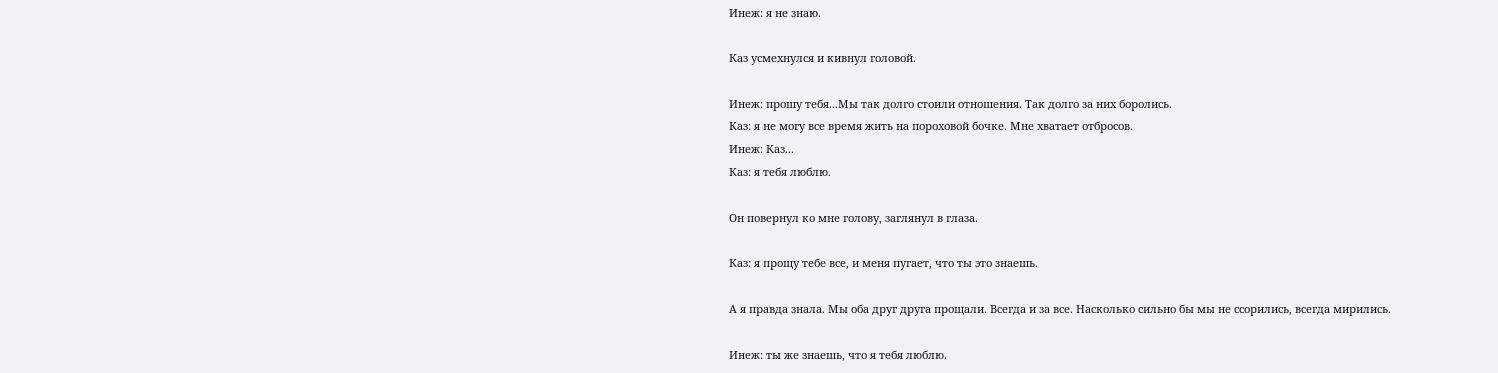Инеж: я не знаю.

Каз усмехнулся и кивнул головой.

Инеж: прошу тебя...Мы так долго стоили отношения. Так долго за них боролись.
Каз: я не могу все время жить на пороховой бочке. Мне хватает отбросов.
Инеж: Каз...
Каз: я тебя люблю.

Он повернул ко мне голову, заглянул в глаза.

Каз: я прощу тебе все, и меня пугает, что ты это знаешь.

А я правда знала. Мы оба друг друга прощали. Всегда и за все. Насколько сильно бы мы не ссорились, всегда мирились.

Инеж: ты же знаешь, что я тебя люблю.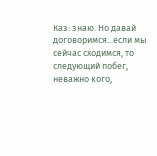Каз: знаю. Но давай договоримся...если мы сейчас сходимся, то следующий побег, неважно кого,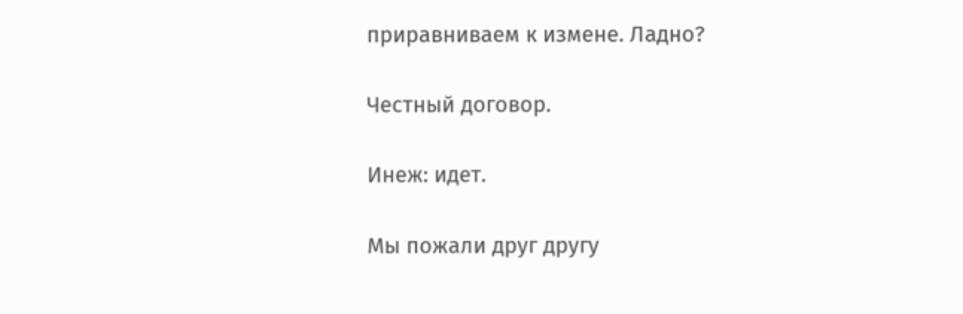приравниваем к измене. Ладно?

Честный договор.

Инеж: идет.

Мы пожали друг другу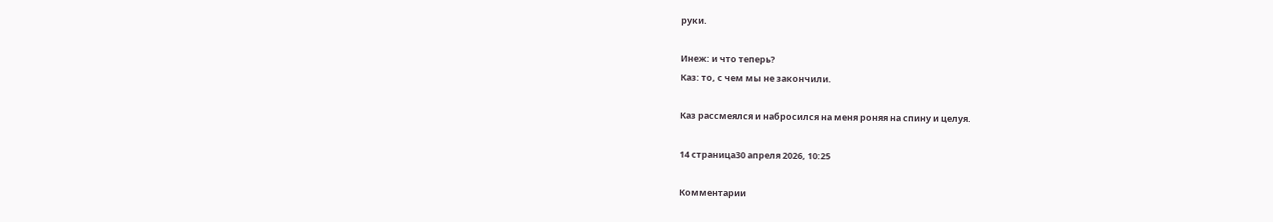руки.

Инеж: и что теперь?
Каз: то, с чем мы не закончили.

Каз рассмеялся и набросился на меня роняя на спину и целуя.

14 страница30 апреля 2026, 10:25

Комментарии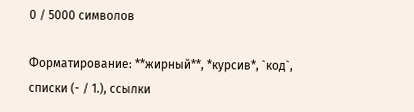0 / 5000 символов

Форматирование: **жирный**, *курсив*, `код`, списки (- / 1.), ссылки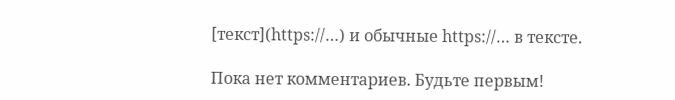[текст](https://…) и обычные https://… в тексте.

Пока нет комментариев. Будьте первым!